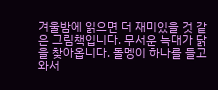겨울밤에 읽으면 더 재미있을 것 같은 그림책입니다. 무서운 늑대가 닭을 찾아옵니다. 돌멩이 하나를 들고 와서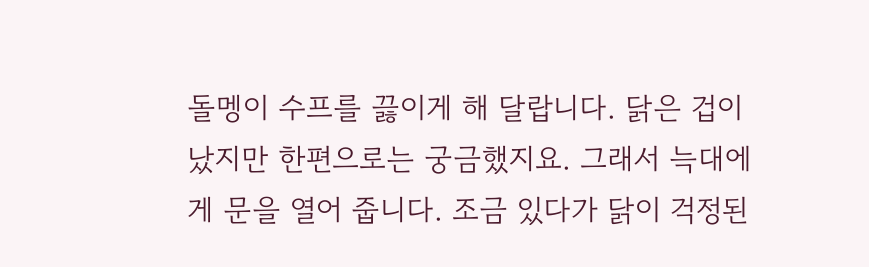돌멩이 수프를 끓이게 해 달랍니다. 닭은 겁이 났지만 한편으로는 궁금했지요. 그래서 늑대에게 문을 열어 줍니다. 조금 있다가 닭이 걱정된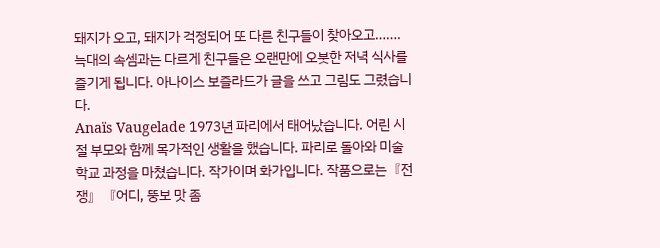돼지가 오고, 돼지가 걱정되어 또 다른 친구들이 찾아오고……. 늑대의 속셈과는 다르게 친구들은 오랜만에 오붓한 저녁 식사를 즐기게 됩니다. 아나이스 보즐라드가 글을 쓰고 그림도 그렸습니다.
Anaïs Vaugelade 1973년 파리에서 태어났습니다. 어린 시절 부모와 함께 목가적인 생활을 했습니다. 파리로 돌아와 미술 학교 과정을 마쳤습니다. 작가이며 화가입니다. 작품으로는『전쟁』『어디, 뚱보 맛 좀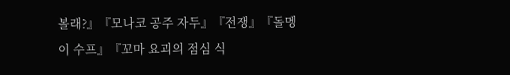볼래?』『모나코 공주 자두』『전쟁』『돌멩이 수프』『꼬마 요괴의 점심 식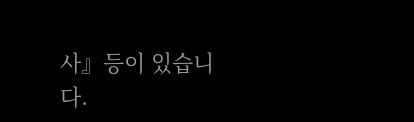사』등이 있습니다.